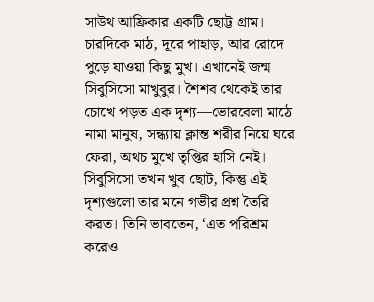সাউথ আফ্রিকার একটি ছোট্ট গ্রাম। চারদিকে মাঠ, দূরে পাহাড়, আর রোদে পুড়ে যাওয়া কিছু মুখ। এখানেই জন্ম সিবুসিসো মাখুবুর। শৈশব থেকেই তার চোখে পড়ত এক দৃশ্য—ভোরবেলা মাঠে নামা মানুষ, সন্ধ্যায় ক্লান্ত শরীর নিয়ে ঘরে ফেরা, অথচ মুখে তৃপ্তির হাসি নেই। সিবুসিসো তখন খুব ছোট, কিন্তু এই দৃশ্যগুলো তার মনে গভীর প্রশ্ন তৈরি করত। তিনি ভাবতেন, ‘এত পরিশ্রম করেও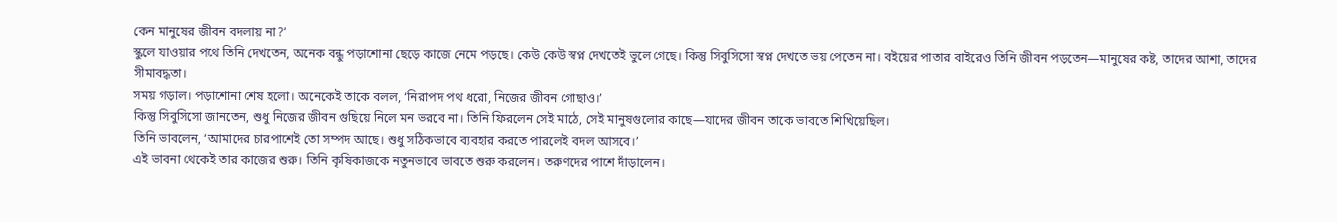কেন মানুষের জীবন বদলায় না?’
স্কুলে যাওয়ার পথে তিনি দেখতেন, অনেক বন্ধু পড়াশোনা ছেড়ে কাজে নেমে পড়ছে। কেউ কেউ স্বপ্ন দেখতেই ভুলে গেছে। কিন্তু সিবুসিসো স্বপ্ন দেখতে ভয় পেতেন না। বইয়ের পাতার বাইরেও তিনি জীবন পড়তেন—মানুষের কষ্ট, তাদের আশা, তাদের সীমাবদ্ধতা।
সময় গড়াল। পড়াশোনা শেষ হলো। অনেকেই তাকে বলল, ‘নিরাপদ পথ ধরো, নিজের জীবন গোছাও।’
কিন্তু সিবুসিসো জানতেন, শুধু নিজের জীবন গুছিয়ে নিলে মন ভরবে না। তিনি ফিরলেন সেই মাঠে, সেই মানুষগুলোর কাছে—যাদের জীবন তাকে ভাবতে শিখিয়েছিল।
তিনি ভাবলেন, ‘আমাদের চারপাশেই তো সম্পদ আছে। শুধু সঠিকভাবে ব্যবহার করতে পারলেই বদল আসবে।’
এই ভাবনা থেকেই তার কাজের শুরু। তিনি কৃষিকাজকে নতুনভাবে ভাবতে শুরু করলেন। তরুণদের পাশে দাঁড়ালেন।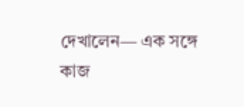দেখালেন— এক সঙ্গে কাজ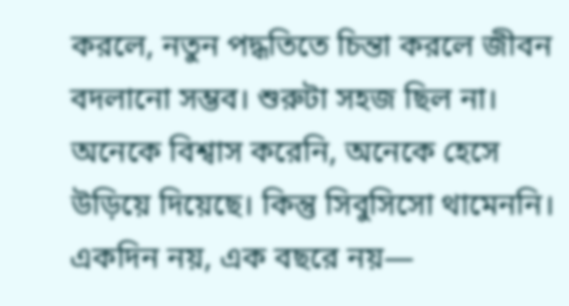করলে, নতুন পদ্ধতিতে চিন্তা করলে জীবন বদলানো সম্ভব। শুরুটা সহজ ছিল না। অনেকে বিশ্বাস করেনি, অনেকে হেসে উড়িয়ে দিয়েছে। কিন্তু সিবুসিসো থামেননি।
একদিন নয়, এক বছরে নয়—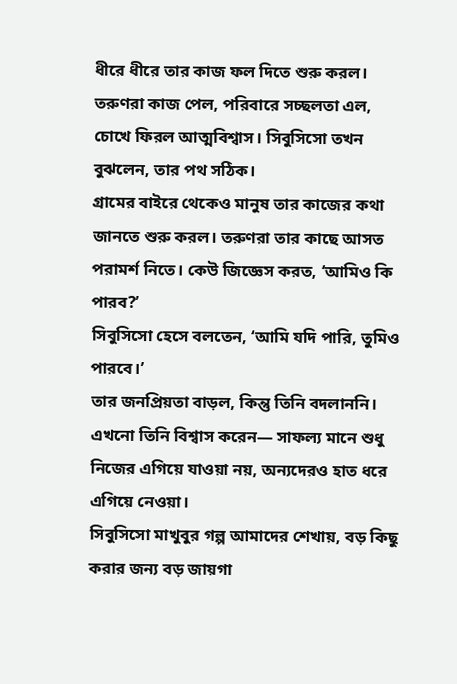ধীরে ধীরে তার কাজ ফল দিতে শুরু করল। তরুণরা কাজ পেল, পরিবারে সচ্ছলতা এল, চোখে ফিরল আত্মবিশ্বাস। সিবুসিসো তখন বুঝলেন, তার পথ সঠিক।
গ্রামের বাইরে থেকেও মানুষ তার কাজের কথা জানতে শুরু করল। তরুণরা তার কাছে আসত পরামর্শ নিতে। কেউ জিজ্ঞেস করত, ‘আমিও কি পারব?’
সিবুসিসো হেসে বলতেন, ‘আমি যদি পারি, তুমিও পারবে।’
তার জনপ্রিয়তা বাড়ল, কিন্তু তিনি বদলাননি। এখনো তিনি বিশ্বাস করেন— সাফল্য মানে শুধু নিজের এগিয়ে যাওয়া নয়, অন্যদেরও হাত ধরে এগিয়ে নেওয়া।
সিবুসিসো মাখুবুর গল্প আমাদের শেখায়, বড় কিছু করার জন্য বড় জায়গা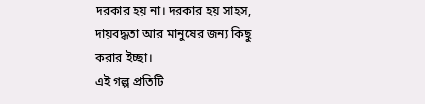দরকার হয় না। দরকার হয় সাহস, দায়বদ্ধতা আর মানুষের জন্য কিছু করার ইচ্ছা।
এই গল্প প্রতিটি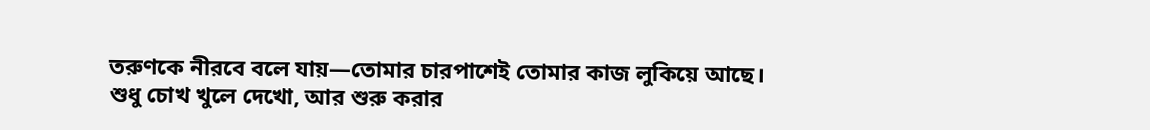তরুণকে নীরবে বলে যায়—তোমার চারপাশেই তোমার কাজ লুকিয়ে আছে।
শুধু চোখ খুলে দেখো, আর শুরু করার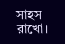সাহস রাখো।